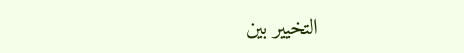التخيير بين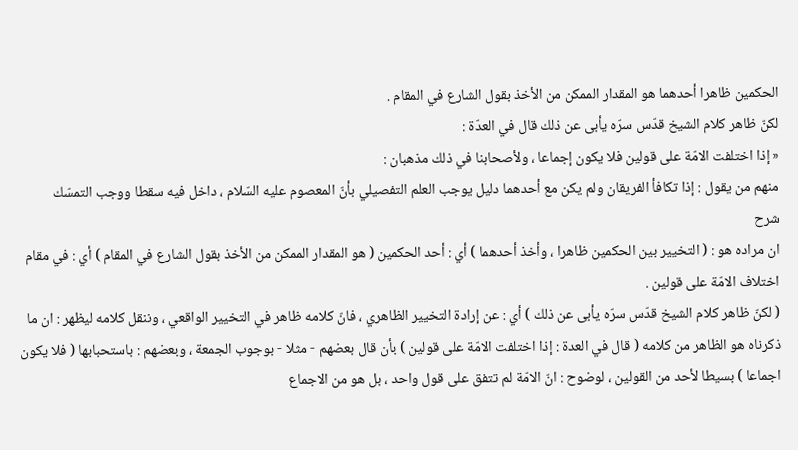الحكمين ظاهرا أحدهما هو المقدار الممكن من الأخذ بقول الشارع في المقام .
لكنّ ظاهر كلام الشيخ قدّس سرّه يأبى عن ذلك قال في العدّة :
« إذا اختلفت الامّة على قولين فلا يكون إجماعا ، ولأصحابنا في ذلك مذهبان :
منهم من يقول : إذا تكافأ الفريقان ولم يكن مع أحدهما دليل يوجب العلم التفصيلي بأنّ المعصوم عليه السّلام ، داخل فيه سقطا ووجب التمسّك
شرح
ان مراده هو : ( التخيير بين الحكمين ظاهرا ، وأخذ أحدهما ) أي : أحد الحكمين ( هو المقدار الممكن من الأخذ بقول الشارع في المقام ) أي : في مقام اختلاف الامّة على قولين .
( لكنّ ظاهر كلام الشيخ قدّس سرّه يأبى عن ذلك ) أي : عن إرادة التخيير الظاهري ، فانّ كلامه ظاهر في التخيير الواقعي ، وننقل كلامه ليظهر : ان ما ذكرناه هو الظاهر من كلامه ( قال في العدة : إذا اختلفت الامّة على قولين ) بأن قال بعضهم - مثلا - بوجوب الجمعة ، وبعضهم : باستحبابها ( فلا يكون اجماعا ) بسيطا لأحد من القولين ، لوضوح : انّ الامّة لم تتفق على قول واحد ، بل هو من الاجماع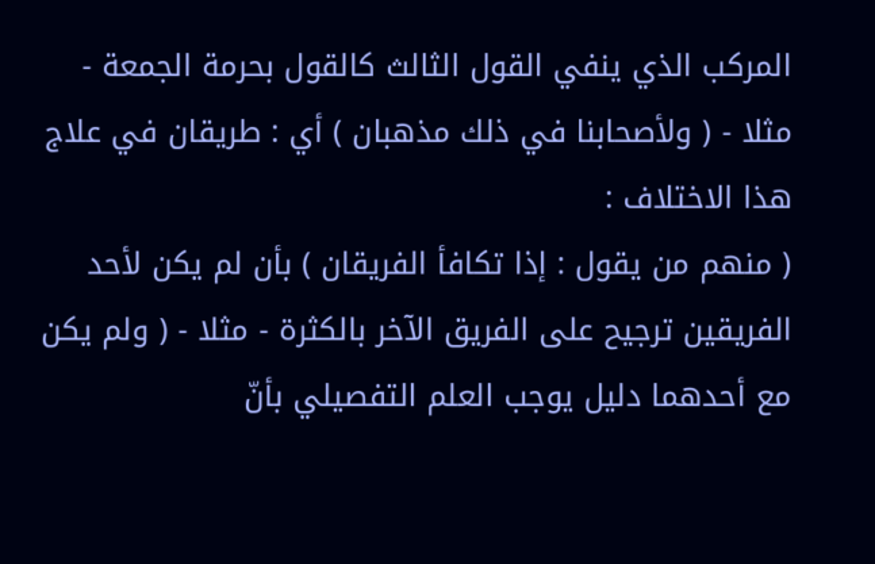المركب الذي ينفي القول الثالث كالقول بحرمة الجمعة - مثلا - ( ولأصحابنا في ذلك مذهبان ) أي : طريقان في علاج هذا الاختلاف :
( منهم من يقول : إذا تكافأ الفريقان ) بأن لم يكن لأحد الفريقين ترجيح على الفريق الآخر بالكثرة - مثلا - ( ولم يكن مع أحدهما دليل يوجب العلم التفصيلي بأنّ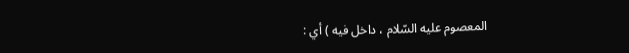المعصوم عليه السّلام ، داخل فيه ) أي :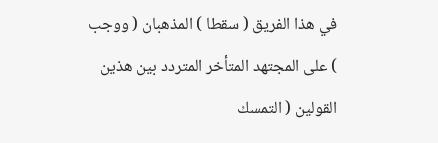في هذا الفريق ( سقطا ) المذهبان ( ووجب ) على المجتهد المتأخر المتردد بين هذين القولين ( التمسك